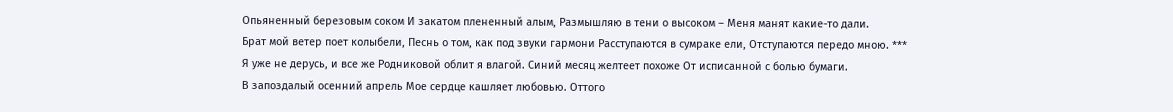Опьяненный березовым соком И закатом плененный алым, Размышляю в тени о высоком – Меня манят какие-то дали.
Брат мой ветер поет колыбели, Песнь о том, как под звуки гармони Расступаются в сумраке ели, Отступаются передо мною. ***
Я уже не дерусь, и все же Родниковой облит я влагой. Синий месяц желтеет похоже От исписанной с болью бумаги.
В запоздалый осенний апрель Мое сердце кашляет любовью. Оттого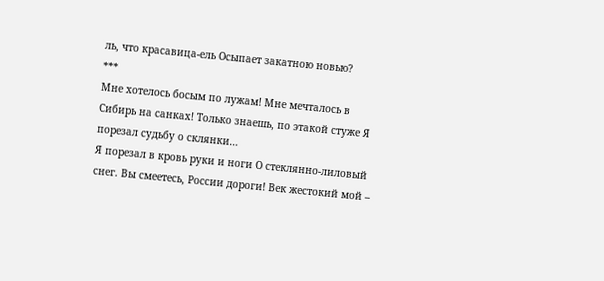ль, что красавица-ель Осыпает закатною новью?
***
Мне хотелось босым по лужам! Мне мечталось в Сибирь на санках! Только знаешь, по этакой стуже Я порезал судьбу о склянки…
Я порезал в кровь руки и ноги О стеклянно-лиловый снег. Вы смеетесь, России дороги! Век жестокий мой –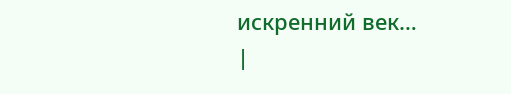искренний век…
|